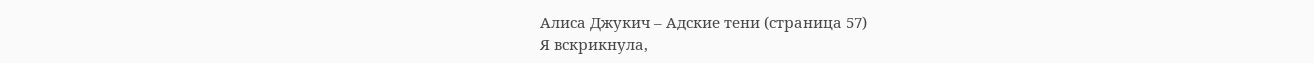Алиса Джукич – Адские тени (страница 57)
Я вскрикнула,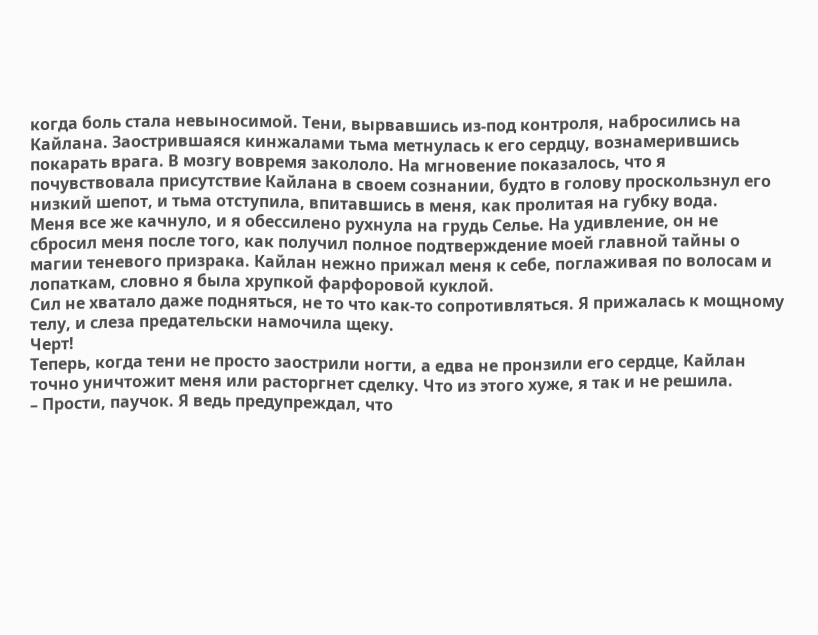когда боль стала невыносимой. Тени, вырвавшись из-под контроля, набросились на Кайлана. Заострившаяся кинжалами тьма метнулась к его сердцу, вознамерившись покарать врага. В мозгу вовремя закололо. На мгновение показалось, что я почувствовала присутствие Кайлана в своем сознании, будто в голову проскользнул его низкий шепот, и тьма отступила, впитавшись в меня, как пролитая на губку вода.
Меня все же качнуло, и я обессилено рухнула на грудь Селье. На удивление, он не сбросил меня после того, как получил полное подтверждение моей главной тайны о магии теневого призрака. Кайлан нежно прижал меня к себе, поглаживая по волосам и лопаткам, словно я была хрупкой фарфоровой куклой.
Сил не хватало даже подняться, не то что как-то сопротивляться. Я прижалась к мощному телу, и слеза предательски намочила щеку.
Черт!
Теперь, когда тени не просто заострили ногти, а едва не пронзили его сердце, Кайлан точно уничтожит меня или расторгнет сделку. Что из этого хуже, я так и не решила.
– Прости, паучок. Я ведь предупреждал, что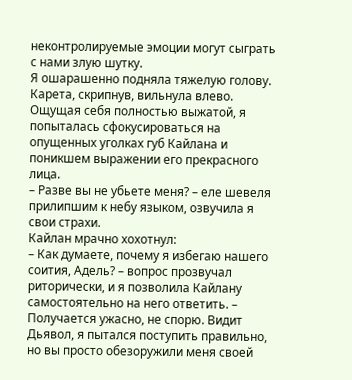неконтролируемые эмоции могут сыграть с нами злую шутку.
Я ошарашенно подняла тяжелую голову. Карета, скрипнув, вильнула влево. Ощущая себя полностью выжатой, я попыталась сфокусироваться на опущенных уголках губ Кайлана и поникшем выражении его прекрасного лица.
– Разве вы не убьете меня? – еле шевеля прилипшим к небу языком, озвучила я свои страхи.
Кайлан мрачно хохотнул:
– Как думаете, почему я избегаю нашего соития, Адель? – вопрос прозвучал риторически, и я позволила Кайлану самостоятельно на него ответить. – Получается ужасно, не спорю. Видит Дьявол, я пытался поступить правильно, но вы просто обезоружили меня своей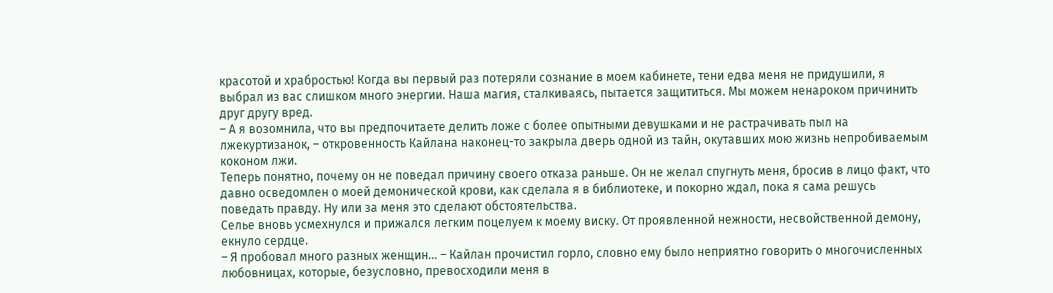красотой и храбростью! Когда вы первый раз потеряли сознание в моем кабинете, тени едва меня не придушили, я выбрал из вас слишком много энергии. Наша магия, сталкиваясь, пытается защититься. Мы можем ненароком причинить друг другу вред.
– А я возомнила, что вы предпочитаете делить ложе с более опытными девушками и не растрачивать пыл на лжекуртизанок, – откровенность Кайлана наконец-то закрыла дверь одной из тайн, окутавших мою жизнь непробиваемым коконом лжи.
Теперь понятно, почему он не поведал причину своего отказа раньше. Он не желал спугнуть меня, бросив в лицо факт, что давно осведомлен о моей демонической крови, как сделала я в библиотеке, и покорно ждал, пока я сама решусь поведать правду. Ну или за меня это сделают обстоятельства.
Селье вновь усмехнулся и прижался легким поцелуем к моему виску. От проявленной нежности, несвойственной демону, екнуло сердце.
– Я пробовал много разных женщин… – Кайлан прочистил горло, словно ему было неприятно говорить о многочисленных любовницах, которые, безусловно, превосходили меня в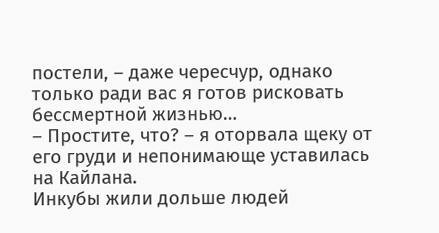постели, – даже чересчур, однако только ради вас я готов рисковать бессмертной жизнью…
– Простите, что? – я оторвала щеку от его груди и непонимающе уставилась на Кайлана.
Инкубы жили дольше людей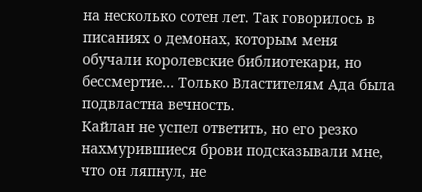на несколько сотен лет. Так говорилось в писаниях о демонах, которым меня обучали королевские библиотекари, но бессмертие… Только Властителям Ада была подвластна вечность.
Кайлан не успел ответить, но его резко нахмурившиеся брови подсказывали мне, что он ляпнул, не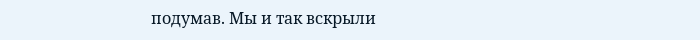подумав. Мы и так вскрыли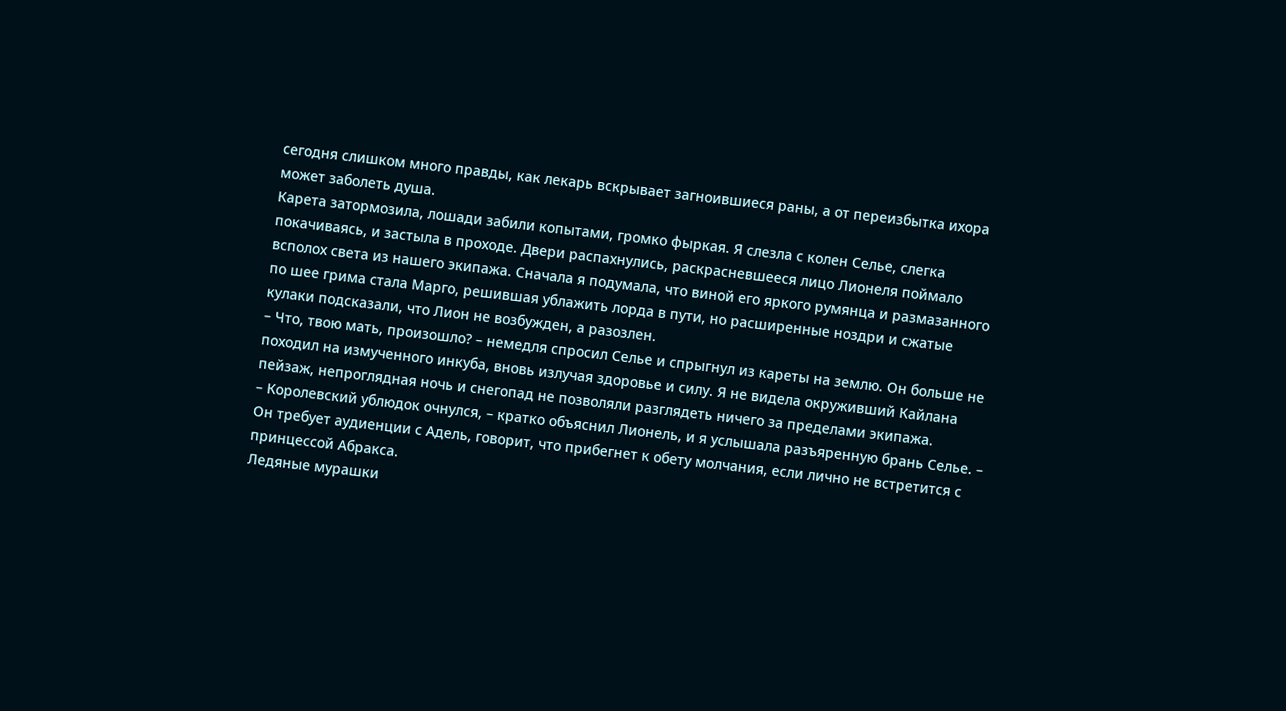сегодня слишком много правды, как лекарь вскрывает загноившиеся раны, а от переизбытка ихора может заболеть душа.
Карета затормозила, лошади забили копытами, громко фыркая. Я слезла с колен Селье, слегка покачиваясь, и застыла в проходе. Двери распахнулись, раскрасневшееся лицо Лионеля поймало всполох света из нашего экипажа. Сначала я подумала, что виной его яркого румянца и размазанного по шее грима стала Марго, решившая ублажить лорда в пути, но расширенные ноздри и сжатые кулаки подсказали, что Лион не возбужден, а разозлен.
– Что, твою мать, произошло? – немедля спросил Селье и спрыгнул из кареты на землю. Он больше не походил на измученного инкуба, вновь излучая здоровье и силу. Я не видела окруживший Кайлана пейзаж, непроглядная ночь и снегопад не позволяли разглядеть ничего за пределами экипажа.
– Королевский ублюдок очнулся, – кратко объяснил Лионель, и я услышала разъяренную брань Селье. – Он требует аудиенции с Адель, говорит, что прибегнет к обету молчания, если лично не встретится с принцессой Абракса.
Ледяные мурашки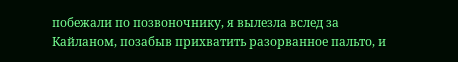побежали по позвоночнику, я вылезла вслед за Кайланом, позабыв прихватить разорванное пальто, и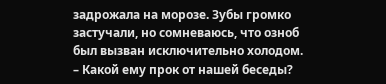задрожала на морозе. Зубы громко застучали, но сомневаюсь, что озноб был вызван исключительно холодом.
– Какой ему прок от нашей беседы?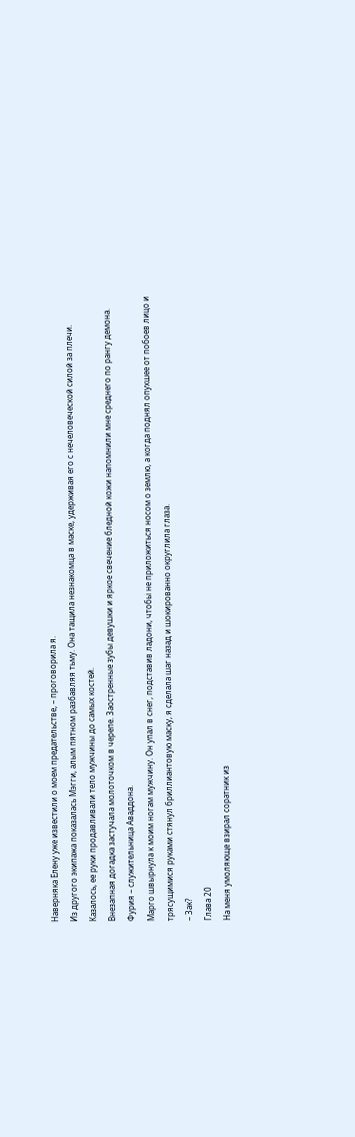Наверняка Елену уже известили о моем предательстве, – проговорила я.
Из другого экипажа показалась Мэгги, алым пятном разбавляя тьму. Она тащила незнакомца в маске, удерживая его с нечеловеческой силой за плечи. Казалось, ее руки продавливали тело мужчины до самых костей.
Внезапная догадка застучала молоточком в черепе. Заостренные зубы девушки и яркое свечение бледной кожи напомнили мне среднего по рангу демона.
Фурия – служительница Аваддона.
Марго швырнула к моим ногам мужчину. Он упал в снег, подставив ладони, чтобы не приложиться носом о землю, а когда поднял опухшее от побоев лицо и трясущимися руками стянул бриллиантовую маску, я сделала шаг назад и шокированно округлила глаза.
– Зак?
Глава 20
На меня умоляюще взирал соратник из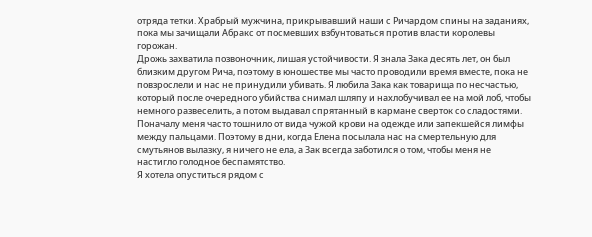отряда тетки. Храбрый мужчина, прикрывавший наши с Ричардом спины на заданиях, пока мы зачищали Абракс от посмевших взбунтоваться против власти королевы горожан.
Дрожь захватила позвоночник, лишая устойчивости. Я знала Зака десять лет, он был близким другом Рича, поэтому в юношестве мы часто проводили время вместе, пока не повзрослели и нас не принудили убивать. Я любила Зака как товарища по несчастью, который после очередного убийства снимал шляпу и нахлобучивал ее на мой лоб, чтобы немного развеселить, а потом выдавал спрятанный в кармане сверток со сладостями.
Поначалу меня часто тошнило от вида чужой крови на одежде или запекшейся лимфы между пальцами. Поэтому в дни, когда Елена посылала нас на смертельную для смутьянов вылазку, я ничего не ела, а Зак всегда заботился о том, чтобы меня не настигло голодное беспамятство.
Я хотела опуститься рядом с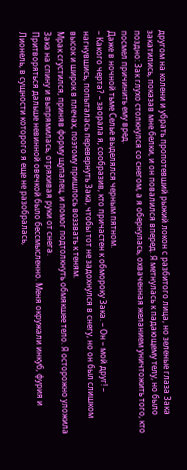другом на колени и убрать пропотевший рыжий локон с разбитого лица, но зеленые глаза Зака закатились, показав мне белки, и он повалился вперед. Я метнулась к падающему телу, но было поздно: Зак глухо столкнулся со снегом, а я обернулась, охваченная желанием уничтожить того, кто посмел причинить ему вред.
Даже в ночной тьме Селье выделялся черным пятном.
– Какого черта? – заорала я, сообразив, кто причастен к обмороку Зака. – Он – мой друг! – нагнувшись, попыталась перевернуть Зака, чтобы тот не задохнулся в снегу, но он был слишком высок и широк в плечах, поэтому пришлось воззвать к теням.
Мрак сгустился, приняв форму щупалец, и помог подтолкнуть обмякшее тело. Я осторожно уложила Зака на спину и выпрямилась, отряхивая руки от снега.
Притворяться дальше невинной овечкой было бессмысленно. Меня окружали инкуб, фурия и Лионель, в сущности которого я еще не разобралась,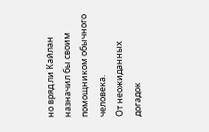но вряд ли Кайлан назначил бы своим помощником обычного человека.
От неожиданных догадок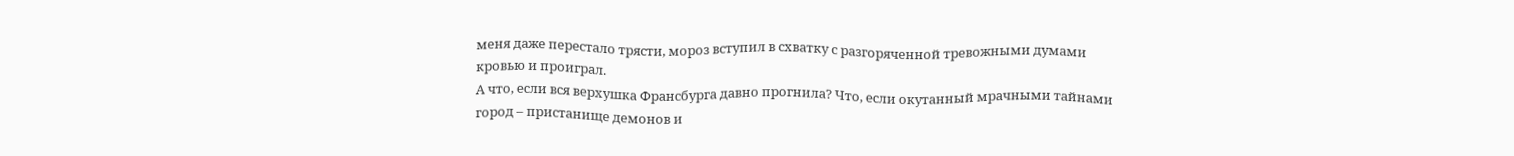меня даже перестало трясти, мороз вступил в схватку с разгоряченной тревожными думами кровью и проиграл.
А что, если вся верхушка Франсбурга давно прогнила? Что, если окутанный мрачными тайнами город – пристанище демонов и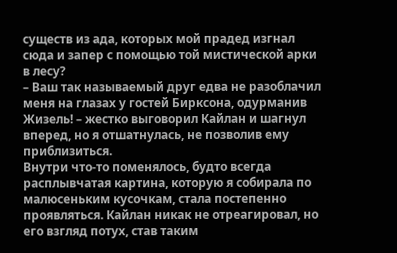существ из ада, которых мой прадед изгнал сюда и запер с помощью той мистической арки в лесу?
– Ваш так называемый друг едва не разоблачил меня на глазах у гостей Бирксона, одурманив Жизель! – жестко выговорил Кайлан и шагнул вперед, но я отшатнулась, не позволив ему приблизиться.
Внутри что-то поменялось, будто всегда расплывчатая картина, которую я собирала по малюсеньким кусочкам, стала постепенно проявляться. Кайлан никак не отреагировал, но его взгляд потух, став таким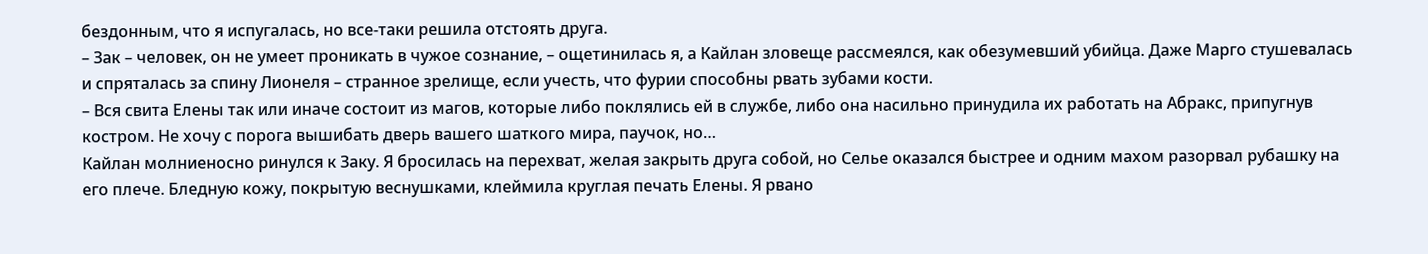бездонным, что я испугалась, но все-таки решила отстоять друга.
– Зак – человек, он не умеет проникать в чужое сознание, – ощетинилась я, а Кайлан зловеще рассмеялся, как обезумевший убийца. Даже Марго стушевалась и спряталась за спину Лионеля – странное зрелище, если учесть, что фурии способны рвать зубами кости.
– Вся свита Елены так или иначе состоит из магов, которые либо поклялись ей в службе, либо она насильно принудила их работать на Абракс, припугнув костром. Не хочу с порога вышибать дверь вашего шаткого мира, паучок, но…
Кайлан молниеносно ринулся к Заку. Я бросилась на перехват, желая закрыть друга собой, но Селье оказался быстрее и одним махом разорвал рубашку на его плече. Бледную кожу, покрытую веснушками, клеймила круглая печать Елены. Я рвано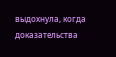выдохнула, когда доказательства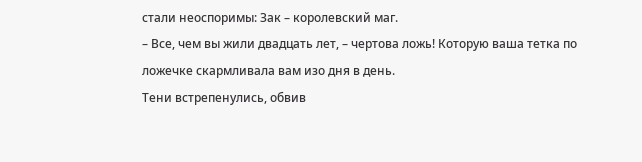стали неоспоримы: Зак – королевский маг.
– Все, чем вы жили двадцать лет, – чертова ложь! Которую ваша тетка по ложечке скармливала вам изо дня в день.
Тени встрепенулись, обвив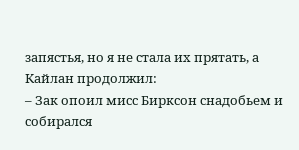запястья, но я не стала их прятать, а Кайлан продолжил:
– Зак опоил мисс Бирксон снадобьем и собирался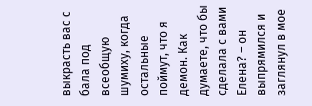выкрасть вас с бала под всеобщую шумиху, когда остальные поймут, что я демон. Как думаете, что бы сделала с вами Елена? – он выпрямился и заглянул в мое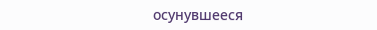осунувшееся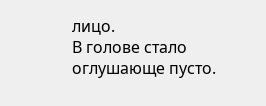лицо.
В голове стало оглушающе пусто.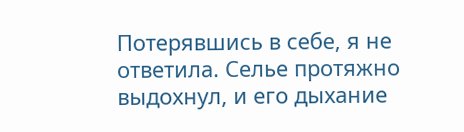Потерявшись в себе, я не ответила. Селье протяжно выдохнул, и его дыхание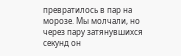превратилось в пар на морозе. Мы молчали, но через пару затянувшихся секунд он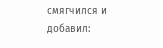смягчился и добавил: